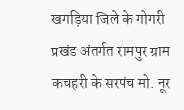खगड़िया जिले के गोगरी प्रखंड अंतर्गत रामपुर ग्राम कचहरी के सरपंच मो. नूर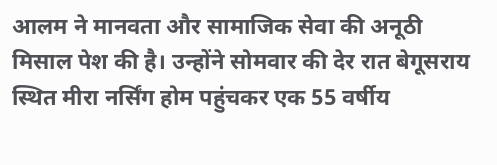आलम ने मानवता और सामाजिक सेवा की अनूठी मिसाल पेश की है। उन्होंने सोमवार की देर रात बेगूसराय स्थित मीरा नर्सिंग होम पहुंचकर एक 55 वर्षीय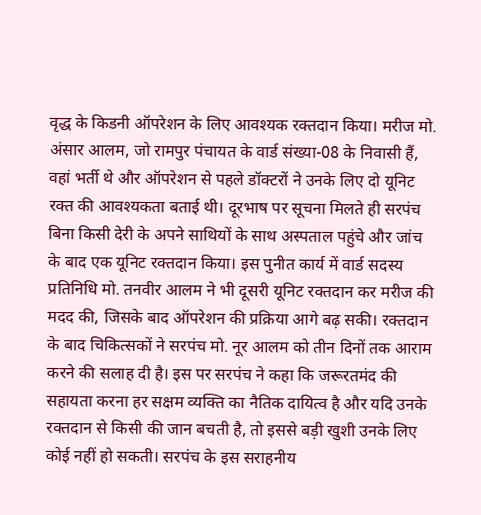वृद्ध के किडनी ऑपरेशन के लिए आवश्यक रक्तदान किया। मरीज मो. अंसार आलम, जो रामपुर पंचायत के वार्ड संख्या-08 के निवासी हैं, वहां भर्ती थे और ऑपरेशन से पहले डॉक्टरों ने उनके लिए दो यूनिट रक्त की आवश्यकता बताई थी। दूरभाष पर सूचना मिलते ही सरपंच बिना किसी देरी के अपने साथियों के साथ अस्पताल पहुंचे और जांच के बाद एक यूनिट रक्तदान किया। इस पुनीत कार्य में वार्ड सदस्य प्रतिनिधि मो. तनवीर आलम ने भी दूसरी यूनिट रक्तदान कर मरीज की मदद की, जिसके बाद ऑपरेशन की प्रक्रिया आगे बढ़ सकी। रक्तदान के बाद चिकित्सकों ने सरपंच मो. नूर आलम को तीन दिनों तक आराम करने की सलाह दी है। इस पर सरपंच ने कहा कि जरूरतमंद की सहायता करना हर सक्षम व्यक्ति का नैतिक दायित्व है और यदि उनके रक्तदान से किसी की जान बचती है, तो इससे बड़ी खुशी उनके लिए कोई नहीं हो सकती। सरपंच के इस सराहनीय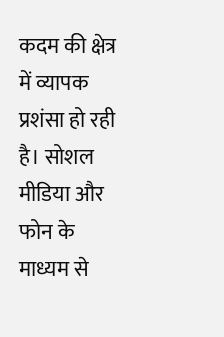कदम की क्षेत्र में व्यापक प्रशंसा हो रही है। सोशल मीडिया और फोन के माध्यम से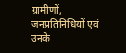ग्रामीणों, जनप्रतिनिधियों एवं उनके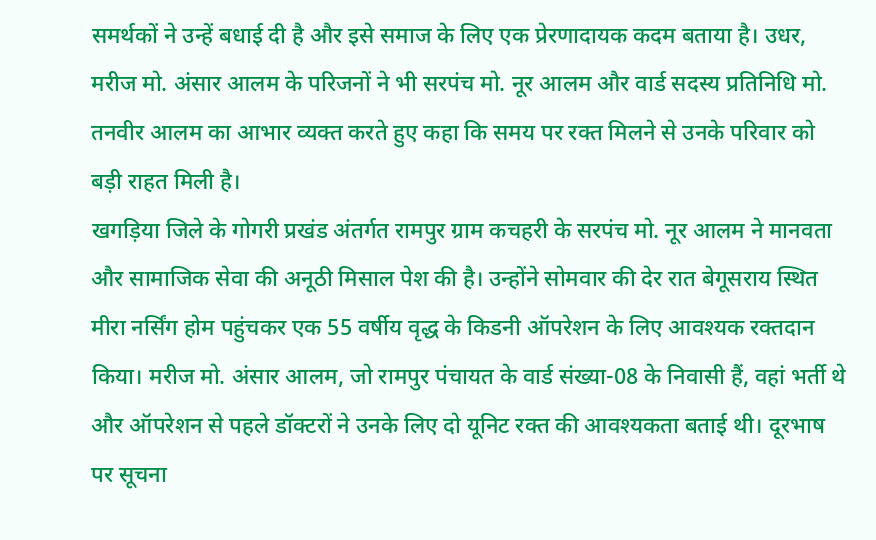समर्थकों ने उन्हें बधाई दी है और इसे समाज के लिए एक प्रेरणादायक कदम बताया है। उधर, मरीज मो. अंसार आलम के परिजनों ने भी सरपंच मो. नूर आलम और वार्ड सदस्य प्रतिनिधि मो. तनवीर आलम का आभार व्यक्त करते हुए कहा कि समय पर रक्त मिलने से उनके परिवार को बड़ी राहत मिली है।
खगड़िया जिले के गोगरी प्रखंड अंतर्गत रामपुर ग्राम कचहरी के सरपंच मो. नूर आलम ने मानवता और सामाजिक सेवा की अनूठी मिसाल पेश की है। उन्होंने सोमवार की देर रात बेगूसराय स्थित मीरा नर्सिंग होम पहुंचकर एक 55 वर्षीय वृद्ध के किडनी ऑपरेशन के लिए आवश्यक रक्तदान किया। मरीज मो. अंसार आलम, जो रामपुर पंचायत के वार्ड संख्या-08 के निवासी हैं, वहां भर्ती थे और ऑपरेशन से पहले डॉक्टरों ने उनके लिए दो यूनिट रक्त की आवश्यकता बताई थी। दूरभाष पर सूचना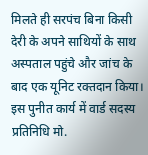मिलते ही सरपंच बिना किसी देरी के अपने साथियों के साथ अस्पताल पहुंचे और जांच के बाद एक यूनिट रक्तदान किया। इस पुनीत कार्य में वार्ड सदस्य प्रतिनिधि मो.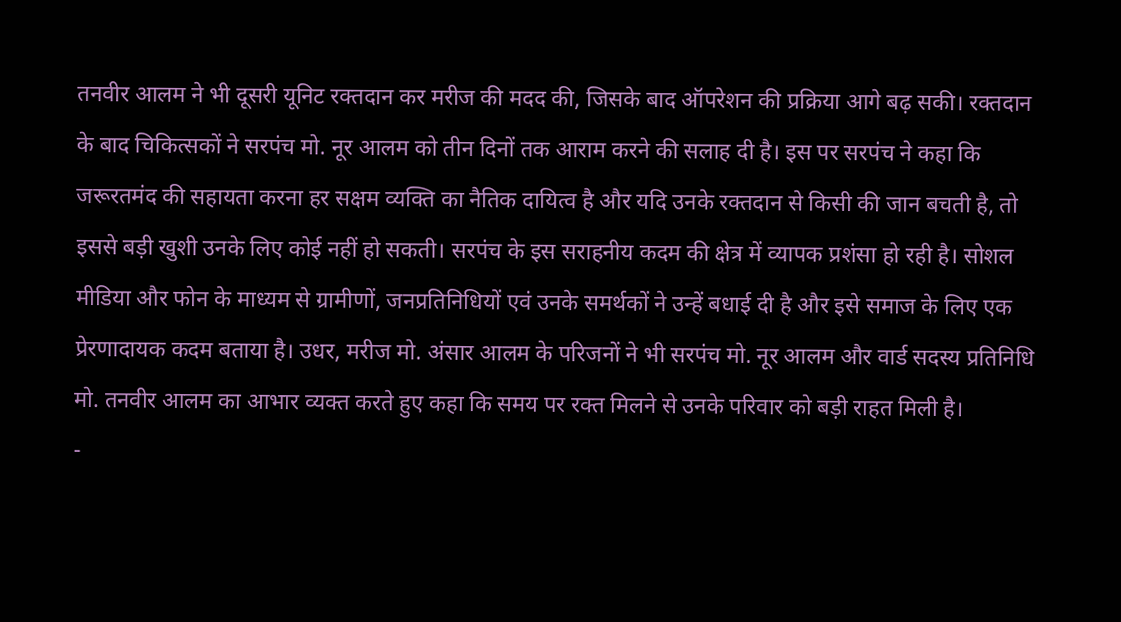तनवीर आलम ने भी दूसरी यूनिट रक्तदान कर मरीज की मदद की, जिसके बाद ऑपरेशन की प्रक्रिया आगे बढ़ सकी। रक्तदान के बाद चिकित्सकों ने सरपंच मो. नूर आलम को तीन दिनों तक आराम करने की सलाह दी है। इस पर सरपंच ने कहा कि जरूरतमंद की सहायता करना हर सक्षम व्यक्ति का नैतिक दायित्व है और यदि उनके रक्तदान से किसी की जान बचती है, तो इससे बड़ी खुशी उनके लिए कोई नहीं हो सकती। सरपंच के इस सराहनीय कदम की क्षेत्र में व्यापक प्रशंसा हो रही है। सोशल मीडिया और फोन के माध्यम से ग्रामीणों, जनप्रतिनिधियों एवं उनके समर्थकों ने उन्हें बधाई दी है और इसे समाज के लिए एक प्रेरणादायक कदम बताया है। उधर, मरीज मो. अंसार आलम के परिजनों ने भी सरपंच मो. नूर आलम और वार्ड सदस्य प्रतिनिधि मो. तनवीर आलम का आभार व्यक्त करते हुए कहा कि समय पर रक्त मिलने से उनके परिवार को बड़ी राहत मिली है।
-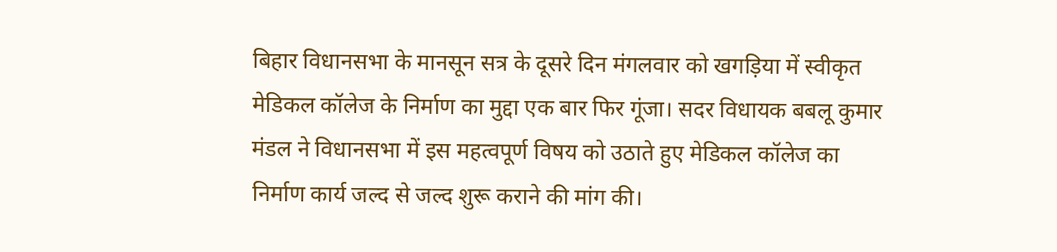बिहार विधानसभा के मानसून सत्र के दूसरे दिन मंगलवार को खगड़िया में स्वीकृत मेडिकल कॉलेज के निर्माण का मुद्दा एक बार फिर गूंजा। सदर विधायक बबलू कुमार मंडल ने विधानसभा में इस महत्वपूर्ण विषय को उठाते हुए मेडिकल कॉलेज का निर्माण कार्य जल्द से जल्द शुरू कराने की मांग की।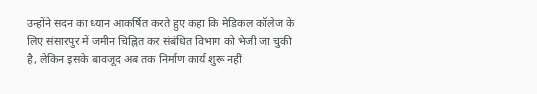उन्होंने सदन का ध्यान आकर्षित करते हुए कहा कि मेडिकल कॉलेज के लिए संसारपुर में जमीन चिह्नित कर संबंधित विभाग को भेजी जा चुकी है, लेकिन इसके बावजूद अब तक निर्माण कार्य शुरू नहीं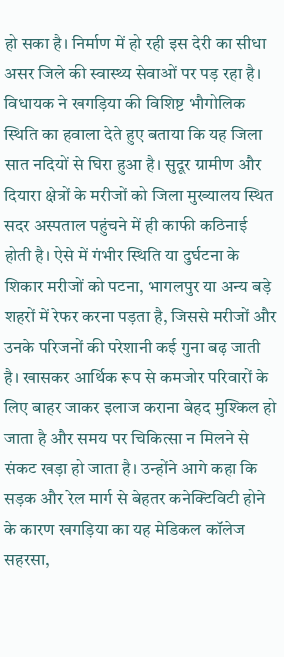हो सका है। निर्माण में हो रही इस देरी का सीधा असर जिले की स्वास्थ्य सेवाओं पर पड़ रहा है। विधायक ने खगड़िया की विशिष्ट भौगोलिक स्थिति का हवाला देते हुए बताया कि यह जिला सात नदियों से घिरा हुआ है। सुदूर ग्रामीण और दियारा क्षेत्रों के मरीजों को जिला मुख्यालय स्थित सदर अस्पताल पहुंचने में ही काफी कठिनाई होती है। ऐसे में गंभीर स्थिति या दुर्घटना के शिकार मरीजों को पटना, भागलपुर या अन्य बड़े शहरों में रेफर करना पड़ता है, जिससे मरीजों और उनके परिजनों की परेशानी कई गुना बढ़ जाती है। खासकर आर्थिक रूप से कमजोर परिवारों के लिए बाहर जाकर इलाज कराना बेहद मुश्किल हो जाता है और समय पर चिकित्सा न मिलने से संकट खड़ा हो जाता है। उन्होंने आगे कहा कि सड़क और रेल मार्ग से बेहतर कनेक्टिविटी होने के कारण खगड़िया का यह मेडिकल कॉलेज सहरसा,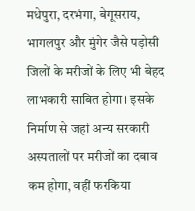मधेपुरा, दरभंगा, बेगूसराय, भागलपुर और मुंगेर जैसे पड़ोसी जिलों के मरीजों के लिए भी बेहद लाभकारी साबित होगा। इसके निर्माण से जहां अन्य सरकारी अस्पतालों पर मरीजों का दबाव कम होगा, वहीं फरकिया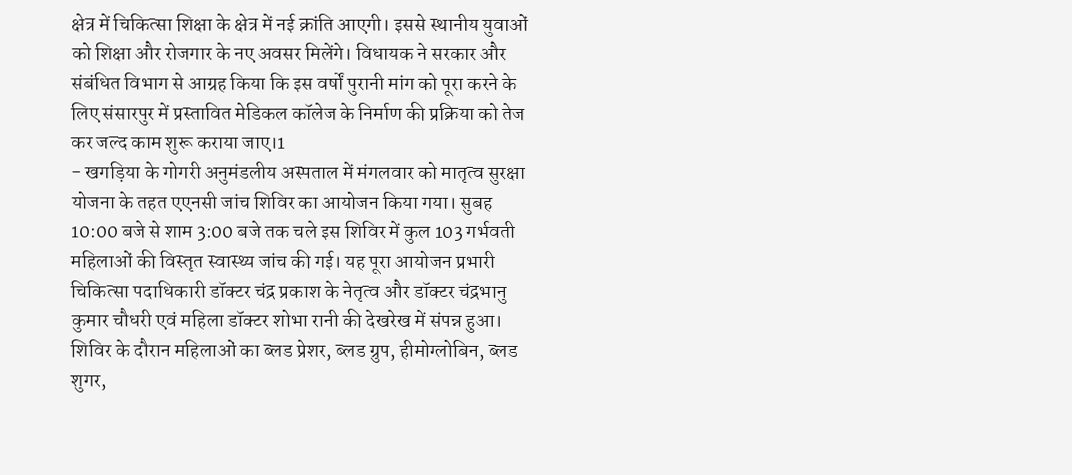क्षेत्र में चिकित्सा शिक्षा के क्षेत्र में नई क्रांति आएगी। इससे स्थानीय युवाओं को शिक्षा और रोजगार के नए अवसर मिलेंगे। विधायक ने सरकार और संबंधित विभाग से आग्रह किया कि इस वर्षों पुरानी मांग को पूरा करने के लिए संसारपुर में प्रस्तावित मेडिकल कॉलेज के निर्माण की प्रक्रिया को तेज कर जल्द काम शुरू कराया जाए।1
- खगड़िया के गोगरी अनुमंडलीय अस्पताल में मंगलवार को मातृत्व सुरक्षा योजना के तहत एएनसी जांच शिविर का आयोजन किया गया। सुबह 10:00 बजे से शाम 3:00 बजे तक चले इस शिविर में कुल 103 गर्भवती महिलाओं की विस्तृत स्वास्थ्य जांच की गई। यह पूरा आयोजन प्रभारी चिकित्सा पदाधिकारी डॉक्टर चंद्र प्रकाश के नेतृत्व और डॉक्टर चंद्रभानु कुमार चौधरी एवं महिला डॉक्टर शोभा रानी की देखरेख में संपन्न हुआ। शिविर के दौरान महिलाओं का ब्लड प्रेशर, ब्लड ग्रुप, हीमोग्लोबिन, ब्लड शुगर,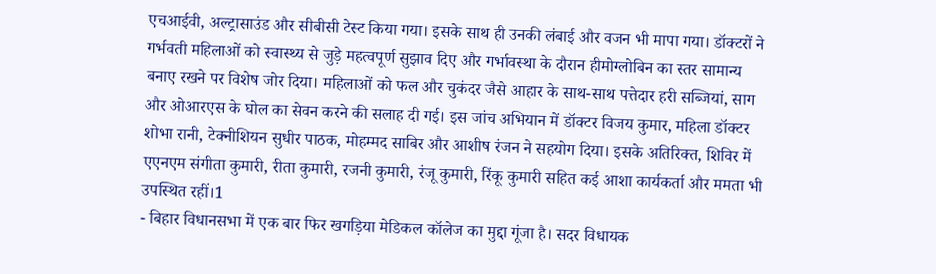एचआईवी, अल्ट्रासाउंड और सीबीसी टेस्ट किया गया। इसके साथ ही उनकी लंबाई और वजन भी मापा गया। डॉक्टरों ने गर्भवती महिलाओं को स्वास्थ्य से जुड़े महत्वपूर्ण सुझाव दिए और गर्भावस्था के दौरान हीमोग्लोबिन का स्तर सामान्य बनाए रखने पर विशेष जोर दिया। महिलाओं को फल और चुकंदर जैसे आहार के साथ-साथ पत्तेदार हरी सब्जियां, साग और ओआरएस के घोल का सेवन करने की सलाह दी गई। इस जांच अभियान में डॉक्टर विजय कुमार, महिला डॉक्टर शोभा रानी, टेक्नीशियन सुधीर पाठक, मोहम्मद साबिर और आशीष रंजन ने सहयोग दिया। इसके अतिरिक्त, शिविर में एएनएम संगीता कुमारी, रीता कुमारी, रजनी कुमारी, रंजू कुमारी, रिंकू कुमारी सहित कई आशा कार्यकर्ता और ममता भी उपस्थित रहीं।1
- बिहार विधानसभा में एक बार फिर खगड़िया मेडिकल कॉलेज का मुद्दा गूंजा है। सदर विधायक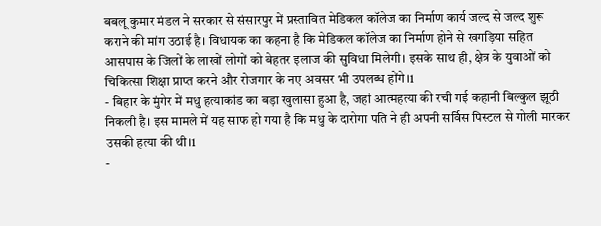बबलू कुमार मंडल ने सरकार से संसारपुर में प्रस्तावित मेडिकल कॉलेज का निर्माण कार्य जल्द से जल्द शुरू कराने की मांग उठाई है। विधायक का कहना है कि मेडिकल कॉलेज का निर्माण होने से खगड़िया सहित आसपास के जिलों के लाखों लोगों को बेहतर इलाज की सुविधा मिलेगी। इसके साथ ही, क्षेत्र के युवाओं को चिकित्सा शिक्षा प्राप्त करने और रोजगार के नए अवसर भी उपलब्ध होंगे।1
- बिहार के मुंगेर में मधु हत्याकांड का बड़ा खुलासा हुआ है, जहां आत्महत्या की रची गई कहानी बिल्कुल झूठी निकली है। इस मामले में यह साफ हो गया है कि मधु के दारोगा पति ने ही अपनी सर्विस पिस्टल से गोली मारकर उसकी हत्या की थी।1
-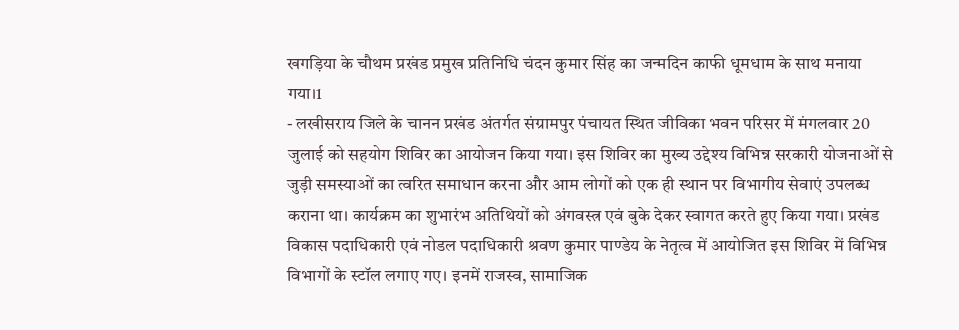खगड़िया के चौथम प्रखंड प्रमुख प्रतिनिधि चंदन कुमार सिंह का जन्मदिन काफी धूमधाम के साथ मनाया गया।1
- लखीसराय जिले के चानन प्रखंड अंतर्गत संग्रामपुर पंचायत स्थित जीविका भवन परिसर में मंगलवार 20 जुलाई को सहयोग शिविर का आयोजन किया गया। इस शिविर का मुख्य उद्देश्य विभिन्न सरकारी योजनाओं से जुड़ी समस्याओं का त्वरित समाधान करना और आम लोगों को एक ही स्थान पर विभागीय सेवाएं उपलब्ध कराना था। कार्यक्रम का शुभारंभ अतिथियों को अंगवस्त्र एवं बुके देकर स्वागत करते हुए किया गया। प्रखंड विकास पदाधिकारी एवं नोडल पदाधिकारी श्रवण कुमार पाण्डेय के नेतृत्व में आयोजित इस शिविर में विभिन्न विभागों के स्टॉल लगाए गए। इनमें राजस्व, सामाजिक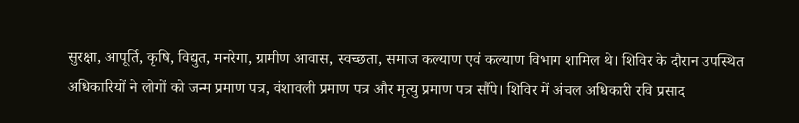सुरक्षा, आपूर्ति, कृषि, विद्युत, मनरेगा, ग्रामीण आवास, स्वच्छता, समाज कल्याण एवं कल्याण विभाग शामिल थे। शिविर के दौरान उपस्थित अधिकारियों ने लोगों को जन्म प्रमाण पत्र, वंशावली प्रमाण पत्र और मृत्यु प्रमाण पत्र सौंपे। शिविर में अंचल अधिकारी रवि प्रसाद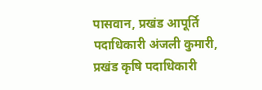पासवान, प्रखंड आपूर्ति पदाधिकारी अंजली कुमारी, प्रखंड कृषि पदाधिकारी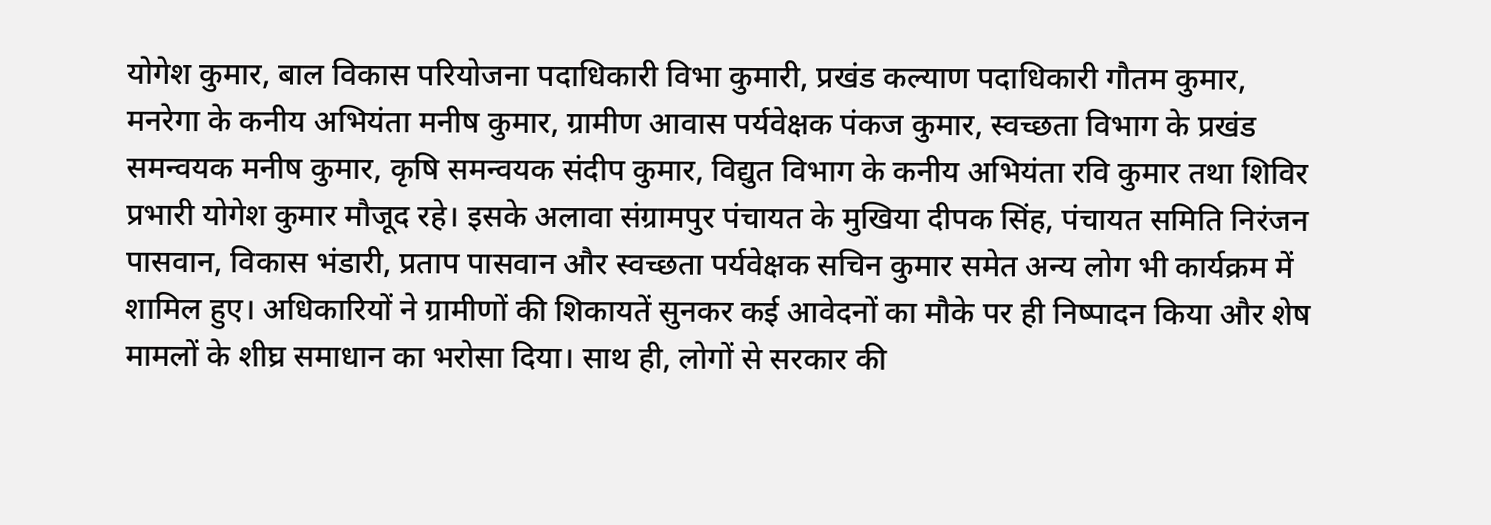योगेश कुमार, बाल विकास परियोजना पदाधिकारी विभा कुमारी, प्रखंड कल्याण पदाधिकारी गौतम कुमार, मनरेगा के कनीय अभियंता मनीष कुमार, ग्रामीण आवास पर्यवेक्षक पंकज कुमार, स्वच्छता विभाग के प्रखंड समन्वयक मनीष कुमार, कृषि समन्वयक संदीप कुमार, विद्युत विभाग के कनीय अभियंता रवि कुमार तथा शिविर प्रभारी योगेश कुमार मौजूद रहे। इसके अलावा संग्रामपुर पंचायत के मुखिया दीपक सिंह, पंचायत समिति निरंजन पासवान, विकास भंडारी, प्रताप पासवान और स्वच्छता पर्यवेक्षक सचिन कुमार समेत अन्य लोग भी कार्यक्रम में शामिल हुए। अधिकारियों ने ग्रामीणों की शिकायतें सुनकर कई आवेदनों का मौके पर ही निष्पादन किया और शेष मामलों के शीघ्र समाधान का भरोसा दिया। साथ ही, लोगों से सरकार की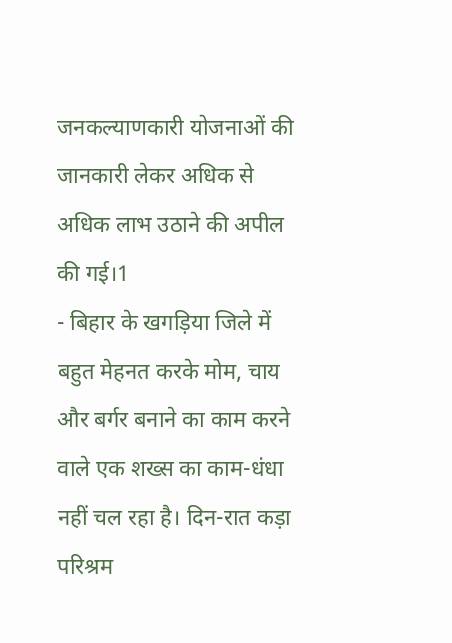जनकल्याणकारी योजनाओं की जानकारी लेकर अधिक से अधिक लाभ उठाने की अपील की गई।1
- बिहार के खगड़िया जिले में बहुत मेहनत करके मोम, चाय और बर्गर बनाने का काम करने वाले एक शख्स का काम-धंधा नहीं चल रहा है। दिन-रात कड़ा परिश्रम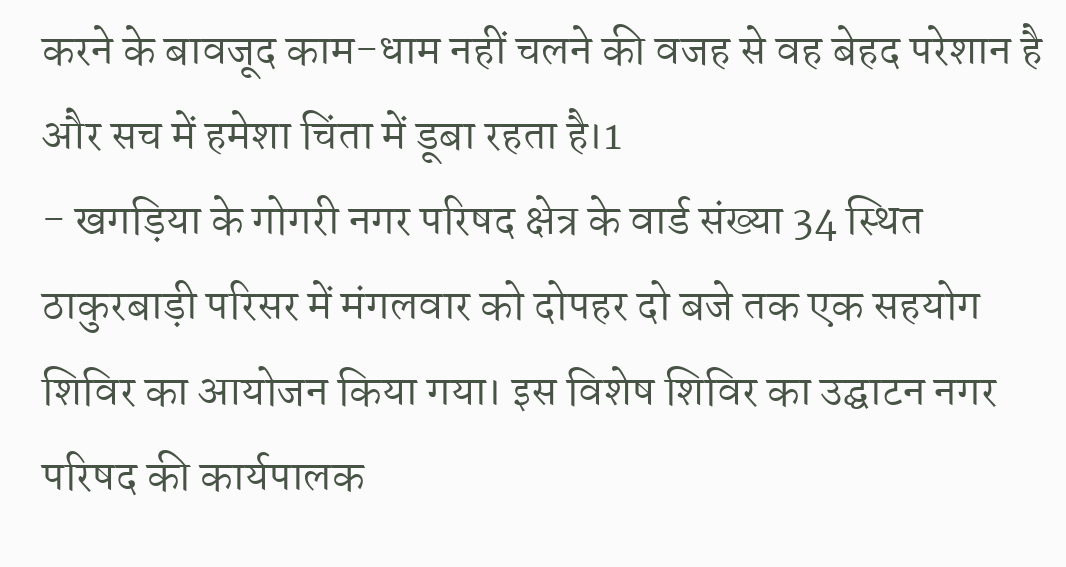करने के बावजूद काम-धाम नहीं चलने की वजह से वह बेहद परेशान है और सच में हमेशा चिंता में डूबा रहता है।1
- खगड़िया के गोगरी नगर परिषद क्षेत्र के वार्ड संख्या 34 स्थित ठाकुरबाड़ी परिसर में मंगलवार को दोपहर दो बजे तक एक सहयोग शिविर का आयोजन किया गया। इस विशेष शिविर का उद्घाटन नगर परिषद की कार्यपालक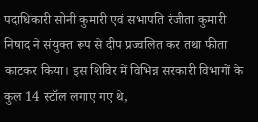पदाधिकारी सोनी कुमारी एवं सभापति रंजीता कुमारी निषाद ने संयुक्त रूप से दीप प्रज्वलित कर तथा फीता काटकर किया। इस शिविर में विभिन्न सरकारी विभागों के कुल 14 स्टॉल लगाए गए थे,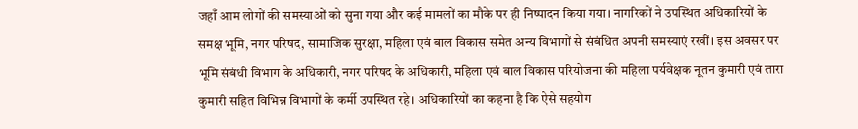जहाँ आम लोगों की समस्याओं को सुना गया और कई मामलों का मौके पर ही निष्पादन किया गया। नागरिकों ने उपस्थित अधिकारियों के समक्ष भूमि, नगर परिषद, सामाजिक सुरक्षा, महिला एवं बाल विकास समेत अन्य विभागों से संबंधित अपनी समस्याएं रखीं। इस अवसर पर भूमि संबंधी विभाग के अधिकारी, नगर परिषद के अधिकारी, महिला एवं बाल विकास परियोजना की महिला पर्यवेक्षक नूतन कुमारी एवं तारा कुमारी सहित विभिन्न विभागों के कर्मी उपस्थित रहे। अधिकारियों का कहना है कि ऐसे सहयोग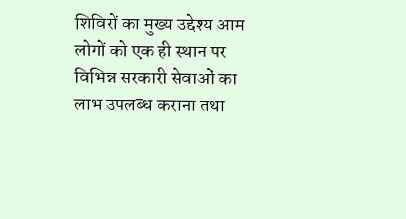शिविरों का मुख्य उद्देश्य आम लोगों को एक ही स्थान पर विभिन्न सरकारी सेवाओं का लाभ उपलब्ध कराना तथा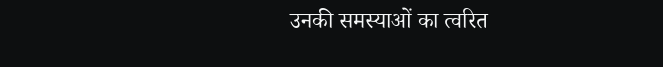उनकी समस्याओं का त्वरित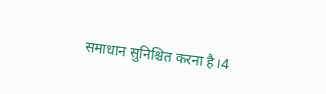समाधान सुनिश्चित करना है।4